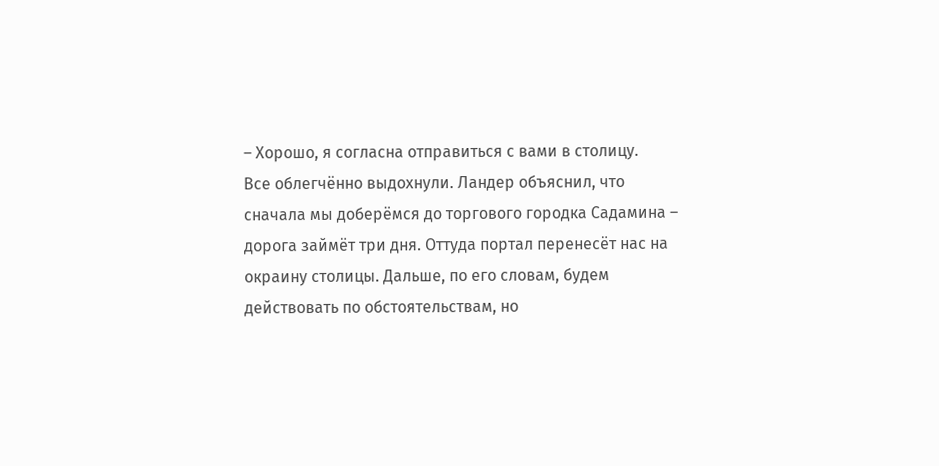– Хорошо, я согласна отправиться с вами в столицу.
Все облегчённо выдохнули. Ландер объяснил, что сначала мы доберёмся до торгового городка Садамина – дорога займёт три дня. Оттуда портал перенесёт нас на окраину столицы. Дальше, по его словам, будем действовать по обстоятельствам, но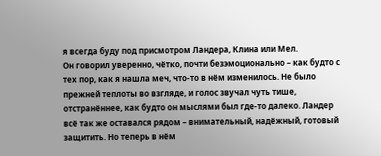я всегда буду под присмотром Ландера, Клина или Мел.
Он говорил уверенно, чётко, почти безэмоционально – как будто с тех пор, как я нашла меч, что-то в нём изменилось. Не было прежней теплоты во взгляде, и голос звучал чуть тише, отстранённее, как будто он мыслями был где-то далеко. Ландер всё так же оставался рядом – внимательный, надёжный, готовый защитить. Но теперь в нём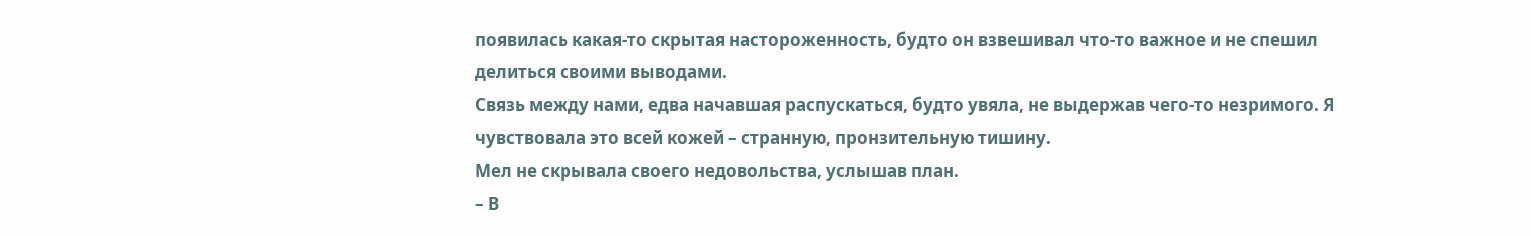появилась какая-то скрытая настороженность, будто он взвешивал что-то важное и не спешил делиться своими выводами.
Связь между нами, едва начавшая распускаться, будто увяла, не выдержав чего-то незримого. Я чувствовала это всей кожей – странную, пронзительную тишину.
Мел не скрывала своего недовольства, услышав план.
– В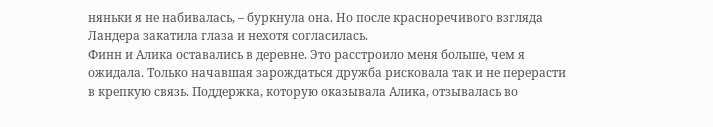няньки я не набивалась, – буркнула она. Но после красноречивого взгляда Ландера закатила глаза и нехотя согласилась.
Финн и Алика оставались в деревне. Это расстроило меня больше, чем я ожидала. Только начавшая зарождаться дружба рисковала так и не перерасти в крепкую связь. Поддержка, которую оказывала Алика, отзывалась во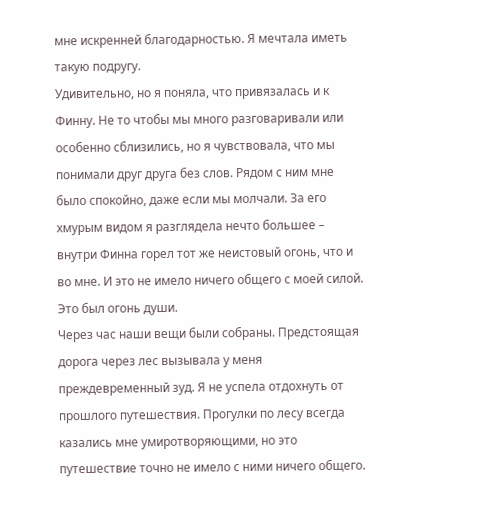мне искренней благодарностью. Я мечтала иметь такую подругу.
Удивительно, но я поняла, что привязалась и к Финну. Не то чтобы мы много разговаривали или особенно сблизились, но я чувствовала, что мы понимали друг друга без слов. Рядом с ним мне было спокойно, даже если мы молчали. За его хмурым видом я разглядела нечто большее – внутри Финна горел тот же неистовый огонь, что и во мне. И это не имело ничего общего с моей силой. Это был огонь души.
Через час наши вещи были собраны. Предстоящая дорога через лес вызывала у меня преждевременный зуд. Я не успела отдохнуть от прошлого путешествия. Прогулки по лесу всегда казались мне умиротворяющими, но это путешествие точно не имело с ними ничего общего.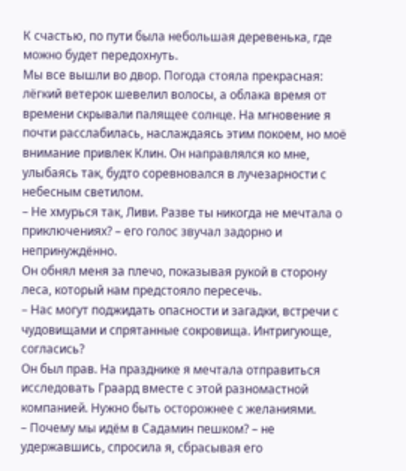К счастью, по пути была небольшая деревенька, где можно будет передохнуть.
Мы все вышли во двор. Погода стояла прекрасная: лёгкий ветерок шевелил волосы, а облака время от времени скрывали палящее солнце. На мгновение я почти расслабилась, наслаждаясь этим покоем, но моё внимание привлек Клин. Он направлялся ко мне, улыбаясь так, будто соревновался в лучезарности с небесным светилом.
– Не хмурься так, Ливи. Разве ты никогда не мечтала о приключениях? – его голос звучал задорно и непринуждённо.
Он обнял меня за плечо, показывая рукой в сторону леса, который нам предстояло пересечь.
– Нас могут поджидать опасности и загадки, встречи с чудовищами и спрятанные сокровища. Интригующе, согласись?
Он был прав. На празднике я мечтала отправиться исследовать Граард вместе с этой разномастной компанией. Нужно быть осторожнее с желаниями.
– Почему мы идём в Садамин пешком? – не удержавшись, спросила я, сбрасывая его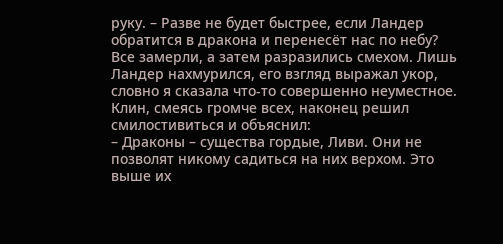руку. – Разве не будет быстрее, если Ландер обратится в дракона и перенесёт нас по небу?
Все замерли, а затем разразились смехом. Лишь Ландер нахмурился, его взгляд выражал укор, словно я сказала что-то совершенно неуместное. Клин, смеясь громче всех, наконец решил смилостивиться и объяснил:
– Драконы – существа гордые, Ливи. Они не позволят никому садиться на них верхом. Это выше их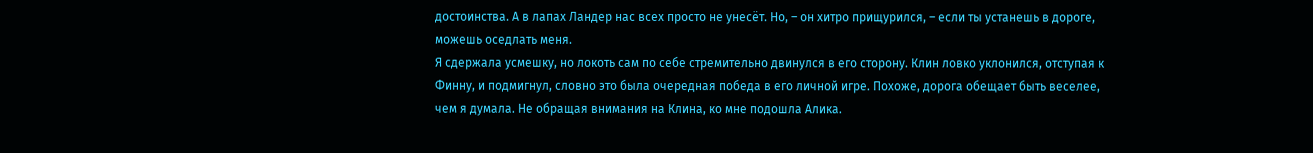достоинства. А в лапах Ландер нас всех просто не унесёт. Но, – он хитро прищурился, – если ты устанешь в дороге, можешь оседлать меня.
Я сдержала усмешку, но локоть сам по себе стремительно двинулся в его сторону. Клин ловко уклонился, отступая к Финну, и подмигнул, словно это была очередная победа в его личной игре. Похоже, дорога обещает быть веселее, чем я думала. Не обращая внимания на Клина, ко мне подошла Алика.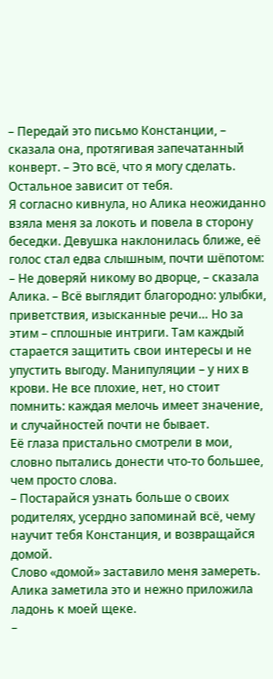– Передай это письмо Констанции, – сказала она, протягивая запечатанный конверт. – Это всё, что я могу сделать. Остальное зависит от тебя.
Я согласно кивнула, но Алика неожиданно взяла меня за локоть и повела в сторону беседки. Девушка наклонилась ближе, её голос стал едва слышным, почти шёпотом:
– Не доверяй никому во дворце, – сказала Алика. – Всё выглядит благородно: улыбки, приветствия, изысканные речи… Но за этим – сплошные интриги. Там каждый старается защитить свои интересы и не упустить выгоду. Манипуляции – у них в крови. Не все плохие, нет, но стоит помнить: каждая мелочь имеет значение, и случайностей почти не бывает.
Её глаза пристально смотрели в мои, словно пытались донести что-то большее, чем просто слова.
– Постарайся узнать больше о своих родителях, усердно запоминай всё, чему научит тебя Констанция, и возвращайся домой.
Слово «домой» заставило меня замереть. Алика заметила это и нежно приложила ладонь к моей щеке.
–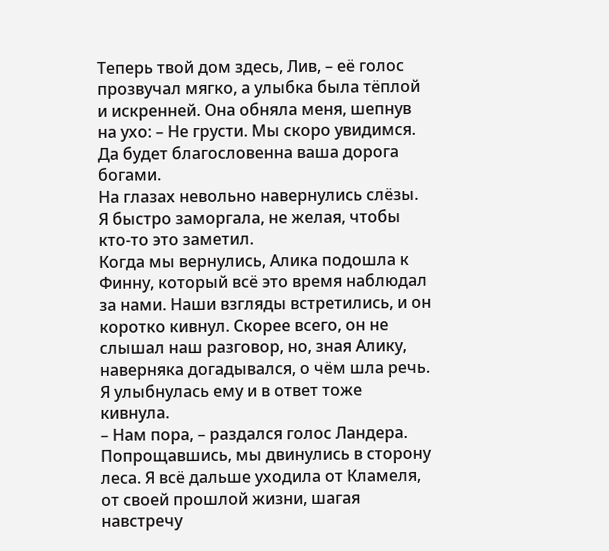Теперь твой дом здесь, Лив, – её голос прозвучал мягко, а улыбка была тёплой и искренней. Она обняла меня, шепнув на ухо: – Не грусти. Мы скоро увидимся. Да будет благословенна ваша дорога богами.
На глазах невольно навернулись слёзы. Я быстро заморгала, не желая, чтобы кто-то это заметил.
Когда мы вернулись, Алика подошла к Финну, который всё это время наблюдал за нами. Наши взгляды встретились, и он коротко кивнул. Скорее всего, он не слышал наш разговор, но, зная Алику, наверняка догадывался, о чём шла речь. Я улыбнулась ему и в ответ тоже кивнула.
– Нам пора, – раздался голос Ландера.
Попрощавшись, мы двинулись в сторону леса. Я всё дальше уходила от Кламеля, от своей прошлой жизни, шагая навстречу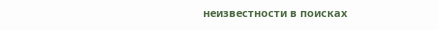неизвестности в поисках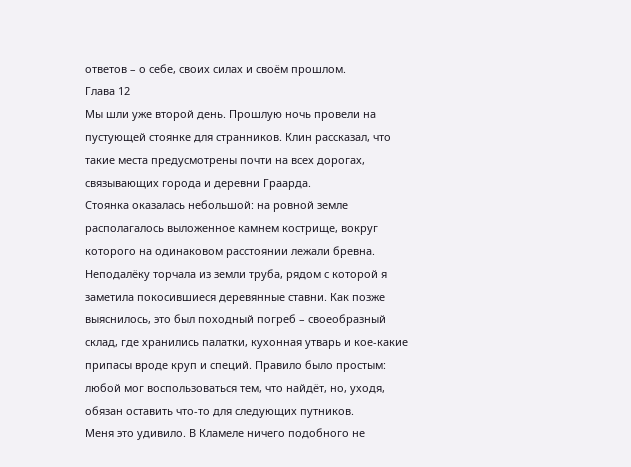ответов – о себе, своих силах и своём прошлом.
Глава 12
Мы шли уже второй день. Прошлую ночь провели на пустующей стоянке для странников. Клин рассказал, что такие места предусмотрены почти на всех дорогах, связывающих города и деревни Граарда.
Стоянка оказалась небольшой: на ровной земле располагалось выложенное камнем кострище, вокруг которого на одинаковом расстоянии лежали бревна. Неподалёку торчала из земли труба, рядом с которой я заметила покосившиеся деревянные ставни. Как позже выяснилось, это был походный погреб – своеобразный склад, где хранились палатки, кухонная утварь и кое-какие припасы вроде круп и специй. Правило было простым: любой мог воспользоваться тем, что найдёт, но, уходя, обязан оставить что-то для следующих путников.
Меня это удивило. В Кламеле ничего подобного не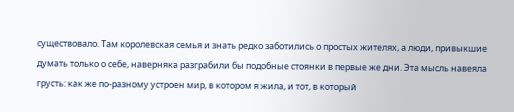существовало. Там королевская семья и знать редко заботились о простых жителях, а люди, привыкшие думать только о себе, наверняка разграбили бы подобные стоянки в первые же дни. Эта мысль навеяла грусть: как же по-разному устроен мир, в котором я жила, и тот, в который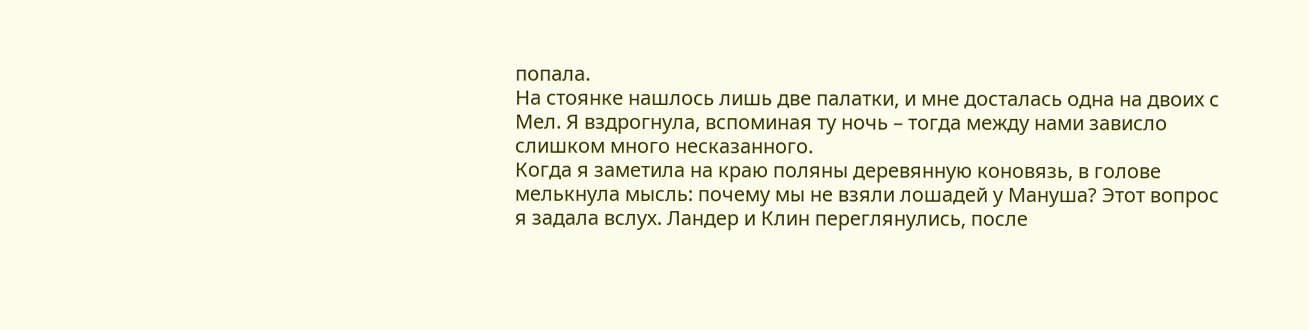попала.
На стоянке нашлось лишь две палатки, и мне досталась одна на двоих с Мел. Я вздрогнула, вспоминая ту ночь – тогда между нами зависло слишком много несказанного.
Когда я заметила на краю поляны деревянную коновязь, в голове мелькнула мысль: почему мы не взяли лошадей у Мануша? Этот вопрос я задала вслух. Ландер и Клин переглянулись, после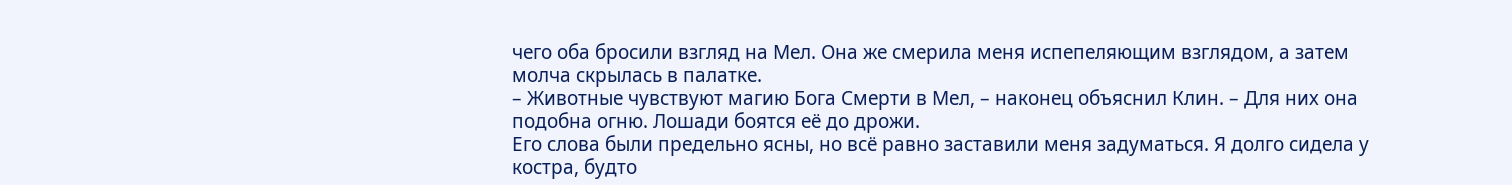чего оба бросили взгляд на Мел. Она же смерила меня испепеляющим взглядом, а затем молча скрылась в палатке.
– Животные чувствуют магию Бога Смерти в Мел, – наконец объяснил Клин. – Для них она подобна огню. Лошади боятся её до дрожи.
Его слова были предельно ясны, но всё равно заставили меня задуматься. Я долго сидела у костра, будто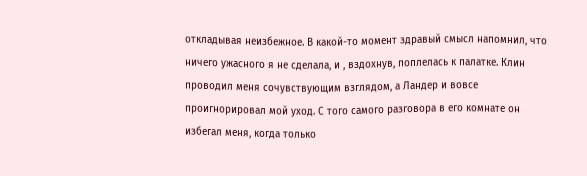откладывая неизбежное. В какой-то момент здравый смысл напомнил, что ничего ужасного я не сделала, и , вздохнув, поплелась к палатке. Клин проводил меня сочувствующим взглядом, а Ландер и вовсе проигнорировал мой уход. С того самого разговора в его комнате он избегал меня, когда только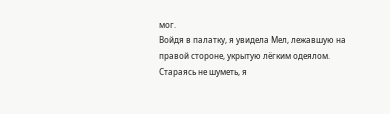мог.
Войдя в палатку, я увидела Мел, лежавшую на правой стороне, укрытую лёгким одеялом. Стараясь не шуметь, я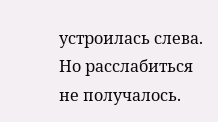устроилась слева. Но расслабиться не получалось.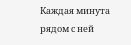Каждая минута рядом с ней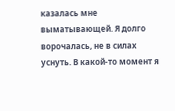казалась мне выматывающей. Я долго ворочалась, не в силах уснуть. В какой-то момент я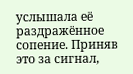услышала её раздражённое сопение. Приняв это за сигнал,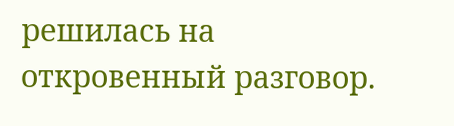решилась на откровенный разговор.